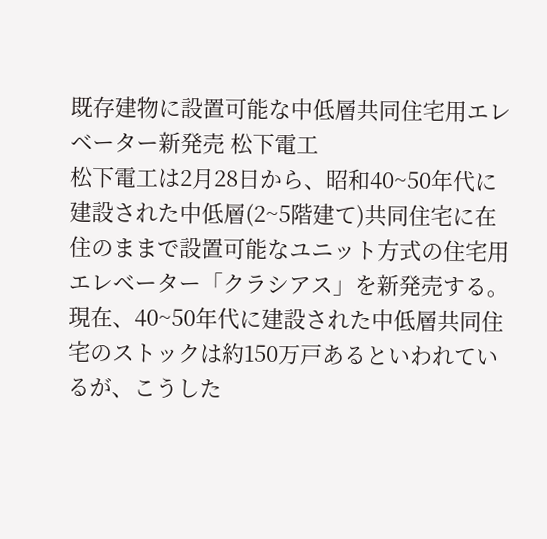既存建物に設置可能な中低層共同住宅用エレベーター新発売 松下電工
松下電工は2月28日から、昭和40~50年代に建設された中低層(2~5階建て)共同住宅に在住のままで設置可能なユニット方式の住宅用エレベーター「クラシアス」を新発売する。
現在、40~50年代に建設された中低層共同住宅のストックは約150万戸あるといわれているが、こうした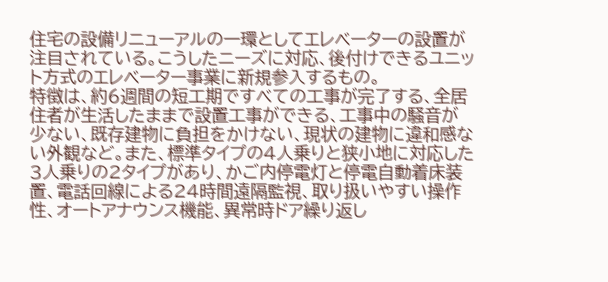住宅の設備リニューアルの一環としてエレベーターの設置が注目されている。こうしたニーズに対応、後付けできるユニット方式のエレベーター事業に新規参入するもの。
特徴は、約6週間の短工期ですべての工事が完了する、全居住者が生活したままで設置工事ができる、工事中の騒音が少ない、既存建物に負担をかけない、現状の建物に違和感ない外観など。また、標準タイプの4人乗りと狭小地に対応した3人乗りの2タイプがあり、かご内停電灯と停電自動着床装置、電話回線による24時間遠隔監視、取り扱いやすい操作性、オートアナウンス機能、異常時ドア繰り返し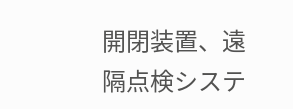開閉装置、遠隔点検システ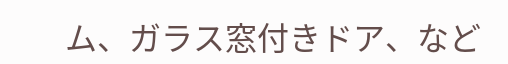ム、ガラス窓付きドア、など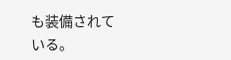も装備されている。